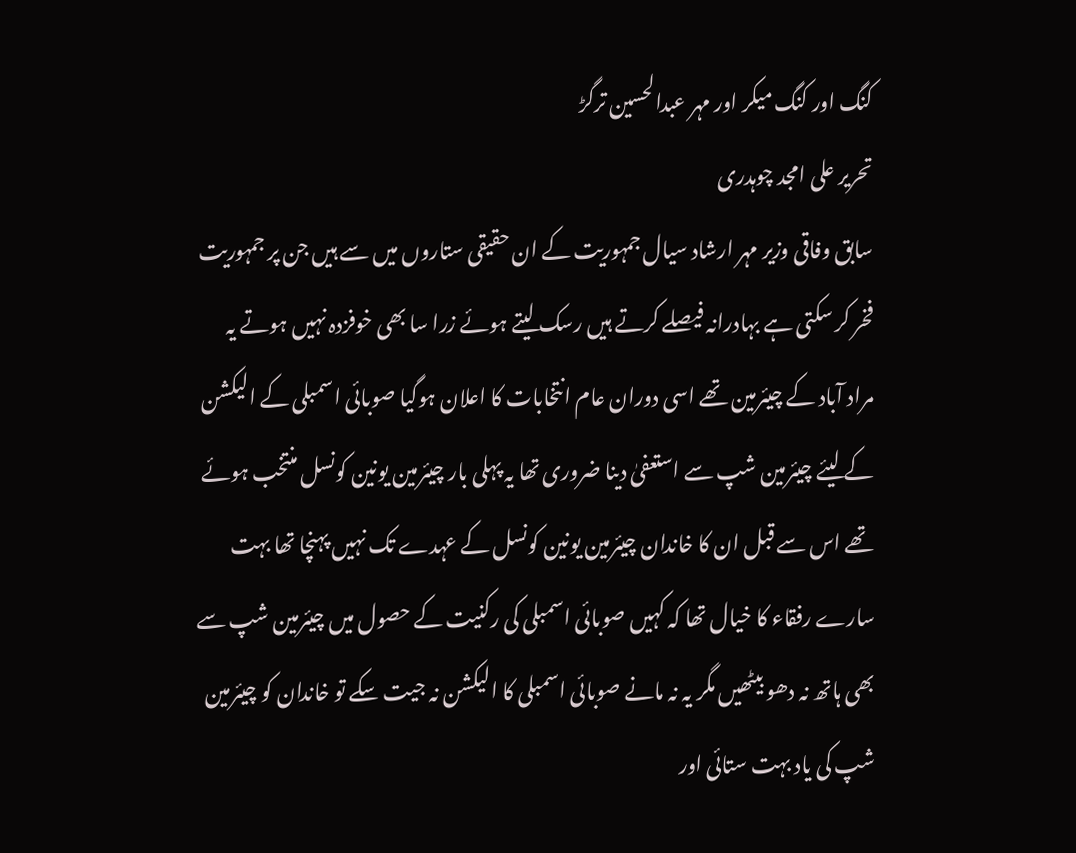کنگ اور کنگ میکر اور مہر عبدالحسین ترگڑ
تحریر علی امجد چوہدری
سابق وفاقی وزیر مہر ارشاد سیال جمہوریت کے ان حقیقی ستاروں میں سے ہیں جن پر جمہوریت فخر کر سکتی ہے بہادرانہ فیصلے کرتے ہیں رسک لیتے ہوئے زرا سا بھی خوفزدہ نہیں ہوتے یہ مراد آباد کے چیئرمین تھے اسی دوران عام انتخابات کا اعلان ہوگیا صوبائی اسمبلی کے الیکشن کے لیئے چیئرمین شپ سے استعفیٰ دینا ضروری تھا یہ پہلی بار چیئرمین یونین کونسل منتخب ہوئے تھے اس سے قبل ان کا خاندان چیئرمین یونین کونسل کے عہدے تک نہیں پہنچا تھا بہت سارے رفقاء کا خیال تھا کہ کہیں صوبائی اسمبلی کی رکنیت کے حصول میں چیئرمین شپ سے بھی ہاتھ نہ دھو بیٹھیں مگر یہ نہ مانے صوبائی اسمبلی کا الیکشن نہ جیت سکے تو خاندان کو چیئرمین شپ کی یاد بہت ستائی اور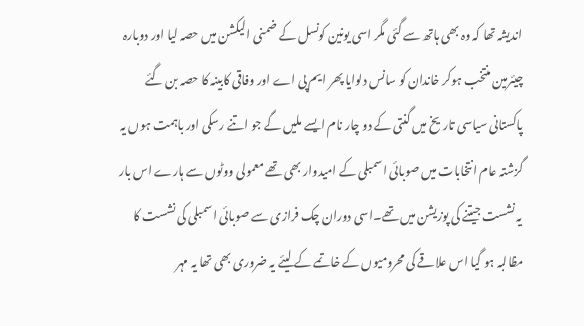اندیشہ تھا کہ وہ بھی ہاتھ سے گئی مگر اسی یونین کونسل کے ضمنی الیکشن میں حصہ لیا اور دوبارہ چیئرمین منتخب ہوکر خاندان کو سانس دلوایا پھر ایم پی اے اور وفاقی کابینہ کا حصہ بن گئے پاکستانی سیاسی تاریخ میں گنتی کے دو چار نام ایسے ملیں گے جو اتنے رسکی اور باہمت ہوں یہ گزشتہ عام انتخابات میں صوبائی اسمبلی کے امیدوار بھی تھے معمولی ووٹوں سے ہارے اس بار یہ نشست جیتنے کی پوزیشن میں تھے۔اسی دوران چک فرازی سے صوبائی اسمبلی کی نشست کا مظالبہ ہو گیا اس علاقے کی محرومیوں کے خاتمے کے لیئے یہ ضروری بھی تھا یہ مہر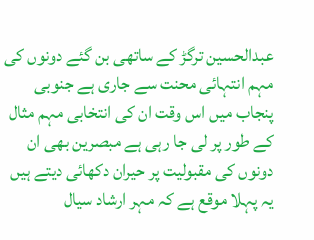عبدالحسین ترگڑ کے ساتھی بن گئے دونوں کی مہم انتہائی محنت سے جاری ہے جنوبی پنجاب میں اس وقت ان کی انتخابی مہم مثال کے طور پر لی جا رہی ہے مبصرین بھی ان دونوں کی مقبولیت پر حیران دکھائی دیتے ہیں یہ پہلا موقع ہے کہ مہر ارشاد سیال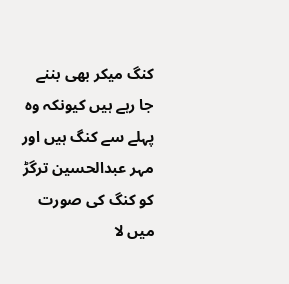کنگ میکر بھی بننے جا رہے ہیں کیونکہ وہ پہلے سے کنگ ہیں اور مہر عبدالحسین ترگڑ کو کنگ کی صورت میں لا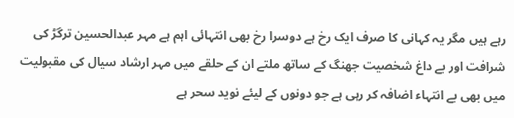رہے ہیں مگر یہ کہانی کا صرف ایک رخ ہے دوسرا رخ بھی انتہائی اہم ہے مہر عبدالحسین ترگڑ کی شرافت اور بے داغ شخصیت جھنگ کے ساتھ ملتے ان کے حلقے میں مہر ارشاد سیال کی مقبولیت میں بھی بے انتہاء اضافہ کر رہی ہے جو دونوں کے لیئے نوید سحر ہے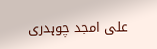علی امجد چوہدری